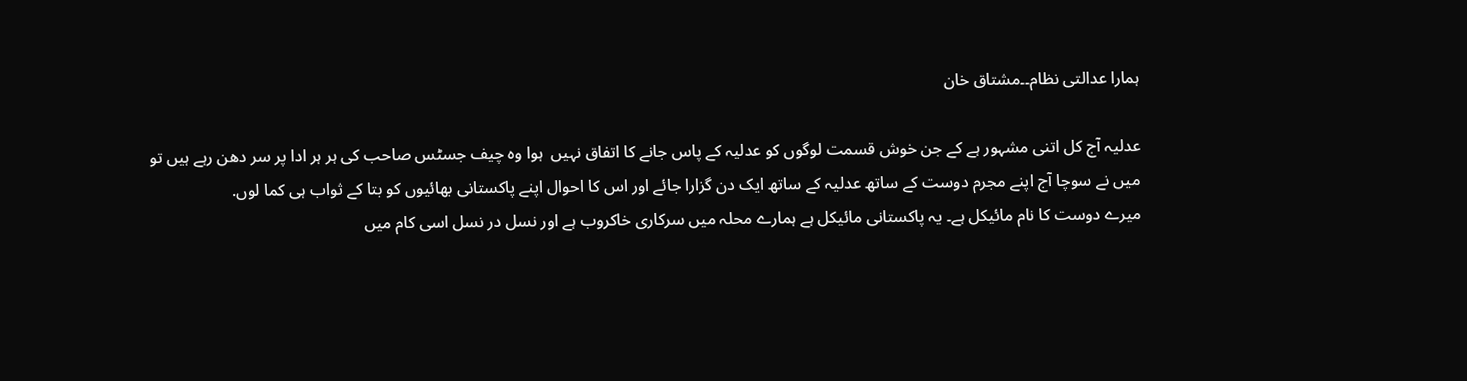ہمارا عدالتی نظام۔۔مشتاق خان

عدلیہ آج کل اتنی مشہور ہے کے جن خوش قسمت لوگوں کو عدلیہ کے پاس جانے کا اتفاق نہیں  ہوا وہ چیف جسٹس صاحب کی ہر ہر ادا پر سر دھن رہے ہیں تو میں نے سوچا آج اپنے مجرم دوست کے ساتھ عدلیہ کے ساتھ ایک دن گزارا جائے اور اس کا احوال اپنے پاکستانی بھائیوں کو بتا کے ثواب ہی کما لوں.
میرے دوست کا نام مائیکل ہے۔ یہ پاکستانی مائیکل ہے ہمارے محلہ میں سرکاری خاکروب ہے اور نسل در نسل اسی کام میں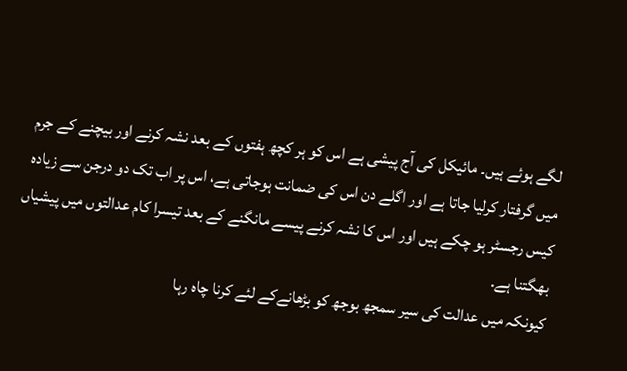لگے ہوئے ہیں۔ مائیکل کی آج پیشی ہے اس کو ہر کچھ ہفتوں کے بعد نشہ کرنے اور بیچنے کے جرم میں گرفتار کرلیا جاتا ہے اور اگلے دن اس کی ضمانت ہوجاتی ہے، اس پر اب تک دو درجن سے زیادہ کیس رجسٹر ہو چکے ہیں اور اس کا نشہ کرنے پیسے مانگنے کے بعد تیسرا کام عدالتوں میں پیشیاں بھگتنا ہے.
کیونکہ میں عدالت کی سیر سمجھ بوجھ کو بڑھانےکے لئے کرنا چاہ رہا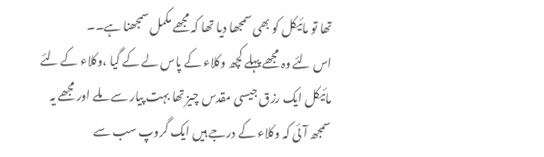تھا تو مائیکل کو بھی سمجھا دیا تھا کہ مجھے مکمل سمجھنا ہے۔۔
اس لئے وہ مجھے پہلے کچھ وکلاء کے پاس لے کے گیا ،وکلاء کے لئے مائیکل ایک رزق جیسی مقدس چیز تھا بہت پیار سے ملے اور مجھے یہ سمجھ آئی کہ وکلاء کے درجے ہیں ایک گروپ سب سے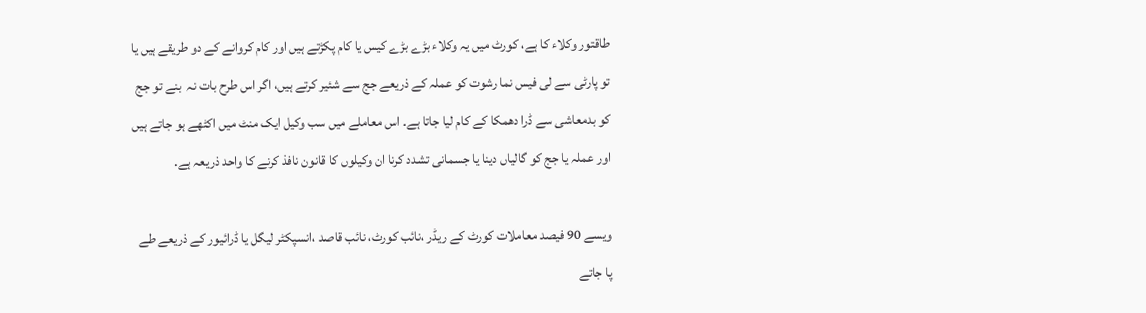طاقتور وکلاء کا ہے، کورٹ میں یہ وکلاء بڑے بڑے کیس یا کام پکڑتے ہیں اور کام کروانے کے دو طریقے ہیں یا تو پارٹی سے لی فیس نما رشوت کو عملہ کے ذریعے جج سے شئیر کرتے ہیں، اگر اس طرح بات نہ  بنے تو جج کو بدمعاشی سے ڈرا دھمکا کے کام لیا جاتا ہے۔ اس معاملے میں سب وکیل ایک منٹ میں اکٹھے ہو جاتے ہیں اور عملہ یا جج کو گالیاں دینا یا جسمانی تشدد کرنا ان وکیلوں کا قانون نافذ کرنے کا واحد ذریعہ ہے.

ویسے 90 فیصد معاملات کورٹ کے ریڈر ،نائب کورٹ، نائب قاصد ،انسپکٹر لیگل یا ڈرائیور کے ذریعے طے پا جاتے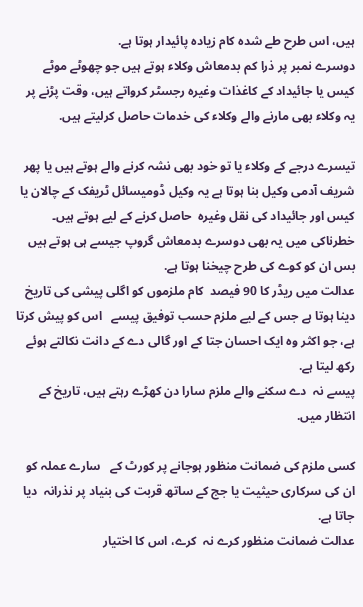ہیں، اس طرح طے شدہ کام زیادہ پائیدار ہوتا ہے.
دوسرے نمبر پر ذرا کم بدمعاش وکلاء ہوتے ہیں جو چھوٹے موٹے کیس یا جائیداد کے کاغذات وغیرہ رجسٹر کرواتے ہیں، وقت پڑنے پر یہ وکلاء بھی مارنے والے وکلاء کی خدمات حاصل کرلیتے ہیں.

تیسرے درجے کے وکلاء یا تو خود بھی نشہ کرنے والے ہوتے ہیں یا پھر شریف آدمی وکیل بنا ہوتا ہے یہ وکیل ڈومیسائل ٹریفک کے چالان یا کیس اور جائیداد کی نقل وغیرہ  حاصل کرنے کے لیے ہوتے ہیں۔ خطرناکی میں یہ بھی دوسرے بدمعاش گروپ جیسے ہی ہوتے ہیں بس ان کو کوے کی طرح چیخنا ہوتا ہے.
عدالت میں ریڈر کا 90 فیصد  کام ملزموں کو اگلی پیشی کی تاریخ دینا ہوتا ہے جس کے لیے ملزم حسب توفیق پیسے   اس کو پیش کرتا ہے، جو اکثر وہ ایک احسان جتا کے اور گالی دے کے دانت نکالتے ہوئے رکھ لیتا ہے.
پیسے نہ  دے سکنے والے ملزم سارا دن کھڑے رہتے ہیں، تاریخ کے انتظار میں.

کسی ملزم کی ضمانت منظور ہوجانے پر کورٹ کے   سارے عملہ کو ان کی سرکاری حیثیت یا جج کے ساتھ قربت کی بنیاد پر نذرانہ  دیا جاتا ہے.
عدالت ضمانت منظور کرے نہ  کرے، اس کا اختیار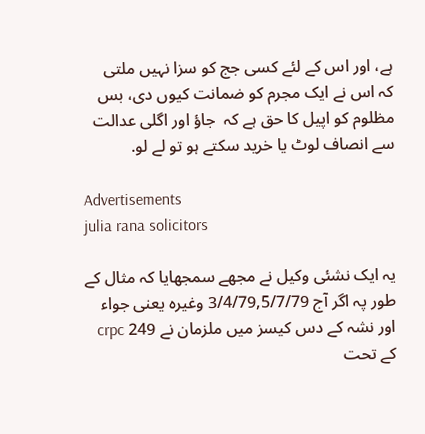ہے، اور اس کے لئے کسی جج کو سزا نہیں ملتی  کہ اس نے ایک مجرم کو ضمانت کیوں دی، بس مظلوم کو اپیل کا حق ہے کہ  جاؤ اور اگلی عدالت سے انصاف لوٹ یا خرید سکتے ہو تو لے لو.

Advertisements
julia rana solicitors

یہ ایک نشئی وکیل نے مجھے سمجھایا کہ مثال کے طور پہ اگر آج 3/4/79,5/7/79 وغیرہ یعنی جواء اور نشہ کے دس کیسز میں ملزمان نے 249 crpc کے تحت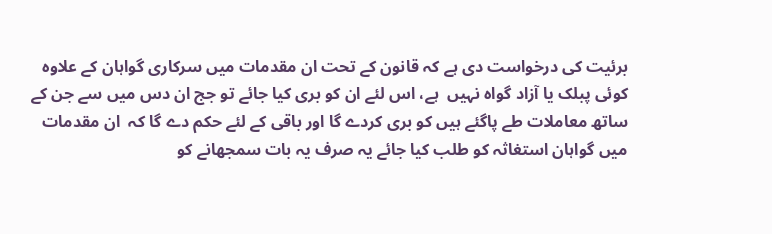برئیت کی درخواست دی ہے کہ قانون کے تحت ان مقدمات میں سرکاری گواہان کے علاوہ کوئی پبلک یا آزاد گواہ نہیں  ہے، اس لئے ان کو بری کیا جائے تو جج ان دس میں سے جن کے ساتھ معاملات طے پاگئے ہیں کو بری کردے گا اور باقی کے لئے حکم دے گا کہ  ان مقدمات میں گواہان استغاثہ کو طلب کیا جائے یہ صرف یہ بات سمجھانے کو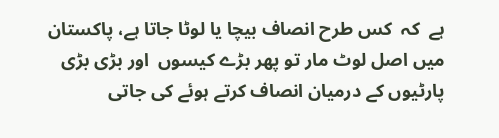ہے  کہ  کس طرح انصاف بیچا یا لوٹا جاتا ہے، پاکستان میں اصل لوٹ مار تو پھر بڑے کیسوں  اور بڑی بڑی پارٹیوں کے درمیان انصاف کرتے ہوئے کی جاتی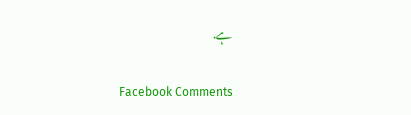ہے.

Facebook Comments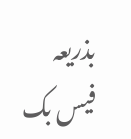بذریعہ فیس بک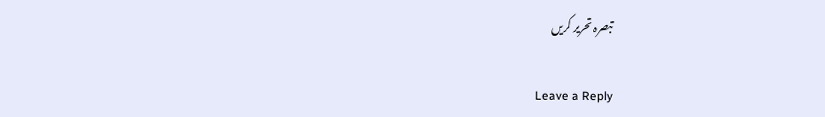تبصرہ تحریر کریں

Leave a Reply